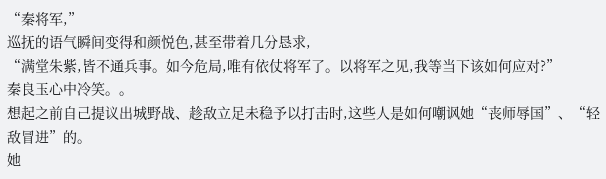“秦将军,”
巡抚的语气瞬间变得和颜悦色,甚至带着几分恳求,
“满堂朱紫,皆不通兵事。如今危局,唯有依仗将军了。以将军之见,我等当下该如何应对?”
秦良玉心中冷笑。。
想起之前自己提议出城野战、趁敌立足未稳予以打击时,这些人是如何嘲讽她“丧师辱国”、“轻敌冒进”的。
她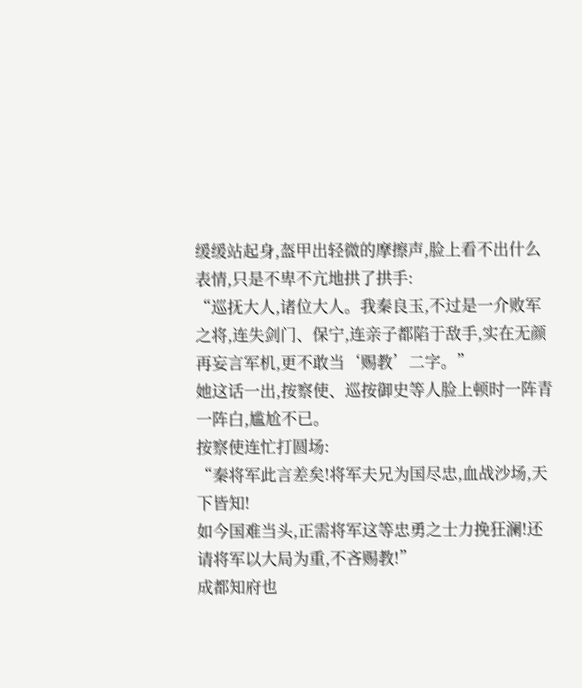缓缓站起身,盔甲出轻微的摩擦声,脸上看不出什么表情,只是不卑不亢地拱了拱手:
“巡抚大人,诸位大人。我秦良玉,不过是一介败军之将,连失剑门、保宁,连亲子都陷于敌手,实在无颜再妄言军机,更不敢当‘赐教’二字。”
她这话一出,按察使、巡按御史等人脸上顿时一阵青一阵白,尴尬不已。
按察使连忙打圆场:
“秦将军此言差矣!将军夫兄为国尽忠,血战沙场,天下皆知!
如今国难当头,正需将军这等忠勇之士力挽狂澜!还请将军以大局为重,不吝赐教!”
成都知府也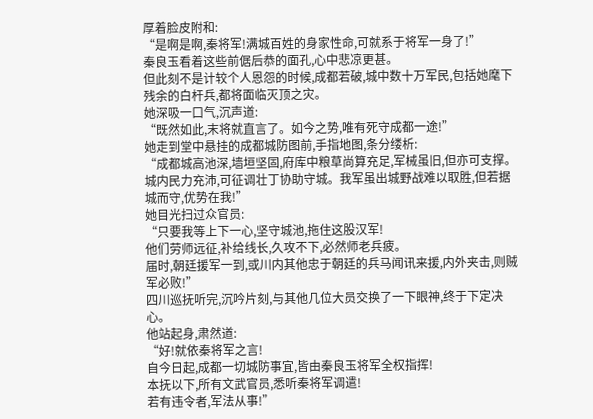厚着脸皮附和:
“是啊是啊,秦将军!满城百姓的身家性命,可就系于将军一身了!”
秦良玉看着这些前倨后恭的面孔,心中悲凉更甚。
但此刻不是计较个人恩怨的时候,成都若破,城中数十万军民,包括她麾下残余的白杆兵,都将面临灭顶之灾。
她深吸一口气,沉声道:
“既然如此,末将就直言了。如今之势,唯有死守成都一途!”
她走到堂中悬挂的成都城防图前,手指地图,条分缕析:
“成都城高池深,墙垣坚固,府库中粮草尚算充足,军械虽旧,但亦可支撑。
城内民力充沛,可征调壮丁协助守城。我军虽出城野战难以取胜,但若据城而守,优势在我!”
她目光扫过众官员:
“只要我等上下一心,坚守城池,拖住这股汉军!
他们劳师远征,补给线长,久攻不下,必然师老兵疲。
届时,朝廷援军一到,或川内其他忠于朝廷的兵马闻讯来援,内外夹击,则贼军必败!”
四川巡抚听完,沉吟片刻,与其他几位大员交换了一下眼神,终于下定决心。
他站起身,肃然道:
“好!就依秦将军之言!
自今日起,成都一切城防事宜,皆由秦良玉将军全权指挥!
本抚以下,所有文武官员,悉听秦将军调遣!
若有违令者,军法从事!”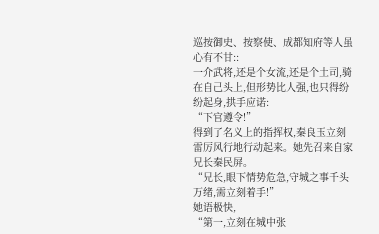巡按御史、按察使、成都知府等人虽心有不甘::
一介武将,还是个女流,还是个土司,骑在自己头上,但形势比人强,也只得纷纷起身,拱手应诺:
“下官遵令!”
得到了名义上的指挥权,秦良玉立刻雷厉风行地行动起来。她先召来自家兄长秦民屏。
“兄长,眼下情势危急,守城之事千头万绪,需立刻着手!”
她语极快,
“第一,立刻在城中张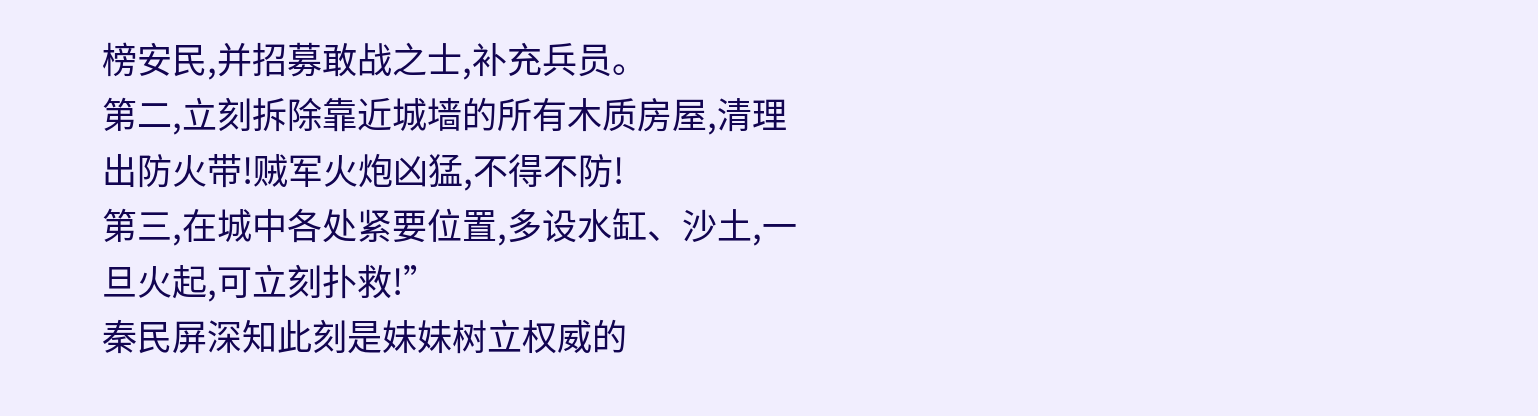榜安民,并招募敢战之士,补充兵员。
第二,立刻拆除靠近城墙的所有木质房屋,清理出防火带!贼军火炮凶猛,不得不防!
第三,在城中各处紧要位置,多设水缸、沙土,一旦火起,可立刻扑救!”
秦民屏深知此刻是妹妹树立权威的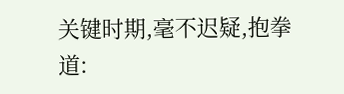关键时期,毫不迟疑,抱拳道: